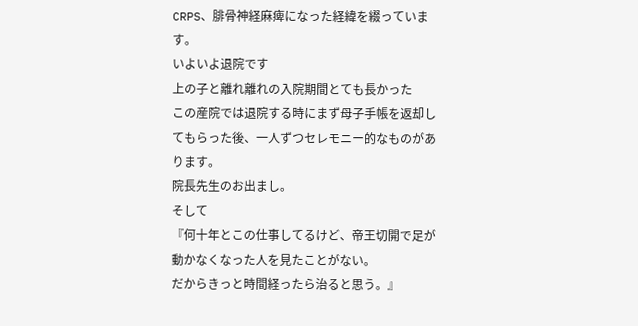CRPS、腓骨神経麻痺になった経緯を綴っています。
いよいよ退院です
上の子と離れ離れの入院期間とても長かった
この産院では退院する時にまず母子手帳を返却してもらった後、一人ずつセレモニー的なものがあります。
院長先生のお出まし。
そして
『何十年とこの仕事してるけど、帝王切開で足が動かなくなった人を見たことがない。
だからきっと時間経ったら治ると思う。』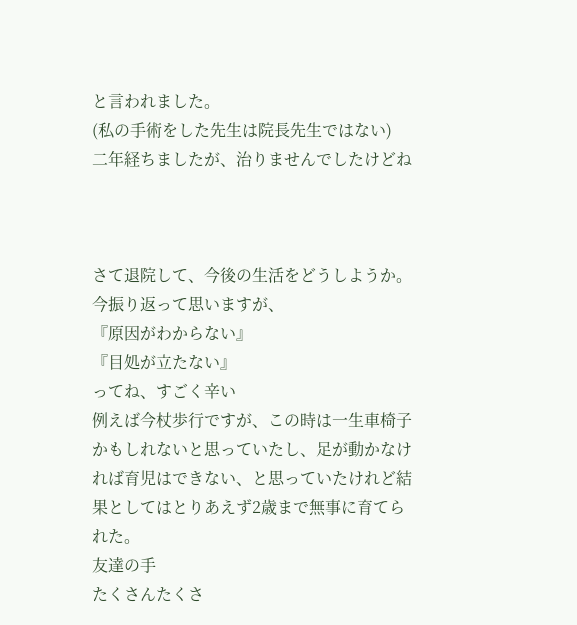と言われました。
(私の手術をした先生は院長先生ではない)
二年経ちましたが、治りませんでしたけどね



さて退院して、今後の生活をどうしようか。
今振り返って思いますが、
『原因がわからない』
『目処が立たない』
ってね、すごく辛い
例えば今杖歩行ですが、この時は一生車椅子かもしれないと思っていたし、足が動かなければ育児はできない、と思っていたけれど結果としてはとりあえず2歳まで無事に育てられた。
友達の手
たくさんたくさ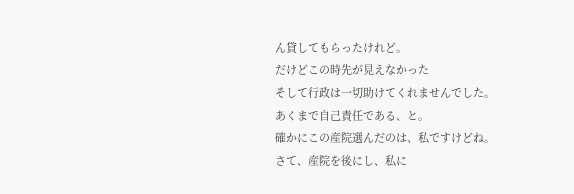ん貸してもらったけれど。
だけどこの時先が見えなかった
そして行政は一切助けてくれませんでした。
あくまで自己責任である、と。
確かにこの産院選んだのは、私ですけどね。
さて、産院を後にし、私に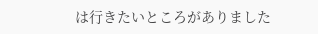は行きたいところがありました